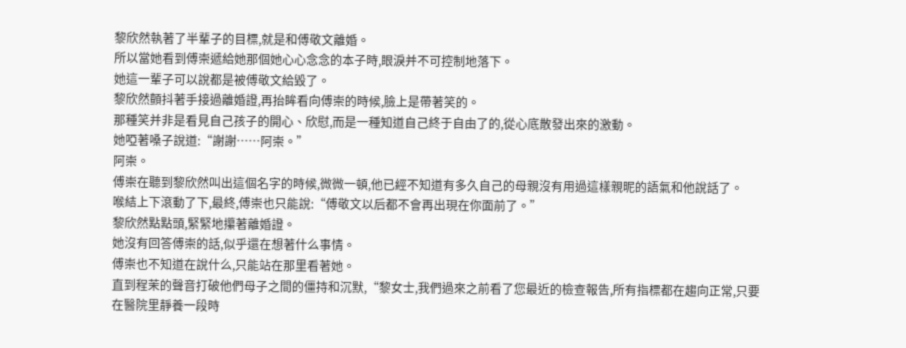黎欣然執著了半輩子的目標,就是和傅敬文離婚。
所以當她看到傅崇遞給她那個她心心念念的本子時,眼淚并不可控制地落下。
她這一輩子可以說都是被傅敬文給毀了。
黎欣然顫抖著手接過離婚證,再抬眸看向傅崇的時候,臉上是帶著笑的。
那種笑并非是看見自己孩子的開心、欣慰,而是一種知道自己終于自由了的,從心底散發出來的激動。
她啞著嗓子說道:“謝謝……阿崇。”
阿崇。
傅崇在聽到黎欣然叫出這個名字的時候,微微一頓,他已經不知道有多久自己的母親沒有用過這樣親昵的語氣和他說話了。
喉結上下滾動了下,最終,傅崇也只能說:“傅敬文以后都不會再出現在你面前了。”
黎欣然點點頭,緊緊地攥著離婚證。
她沒有回答傅崇的話,似乎還在想著什么事情。
傅崇也不知道在說什么,只能站在那里看著她。
直到程茉的聲音打破他們母子之間的僵持和沉默,“黎女士,我們過來之前看了您最近的檢查報告,所有指標都在趨向正常,只要在醫院里靜養一段時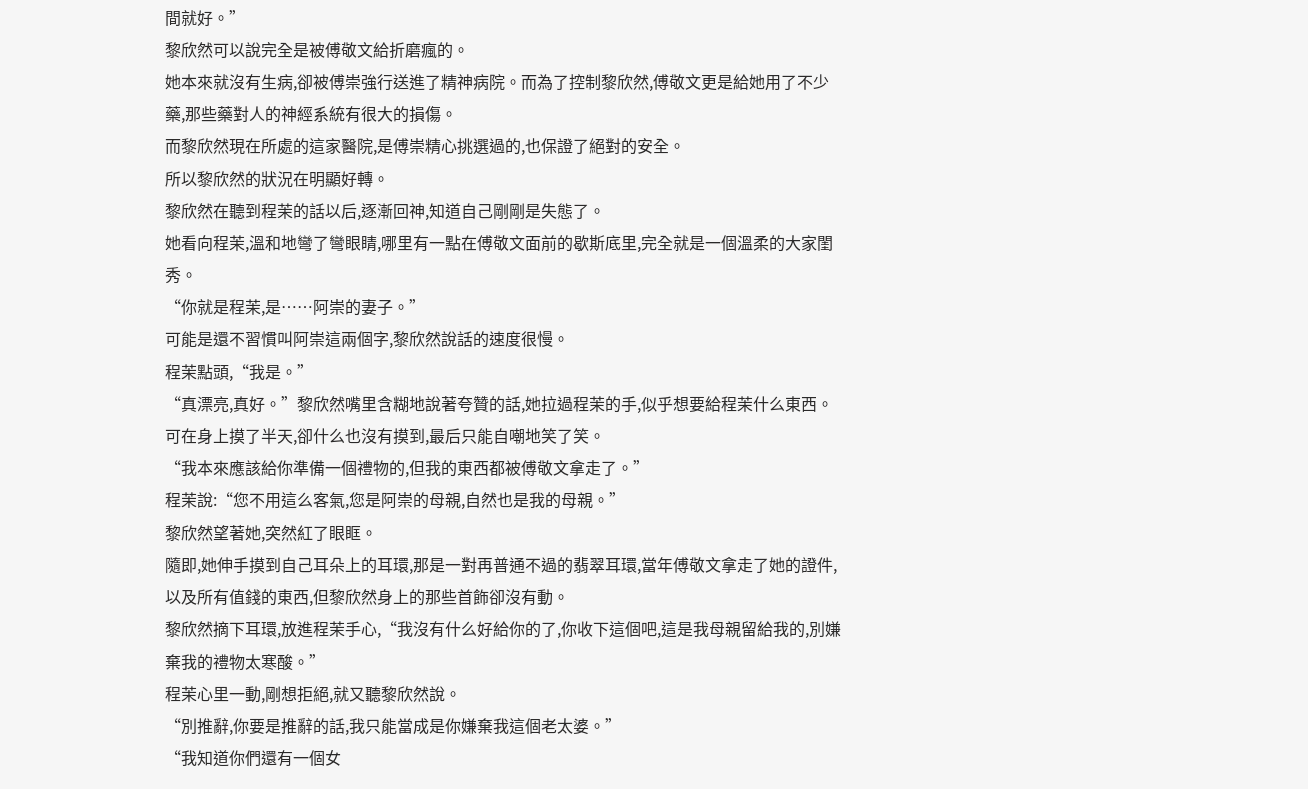間就好。”
黎欣然可以說完全是被傅敬文給折磨瘋的。
她本來就沒有生病,卻被傅崇強行送進了精神病院。而為了控制黎欣然,傅敬文更是給她用了不少藥,那些藥對人的神經系統有很大的損傷。
而黎欣然現在所處的這家醫院,是傅崇精心挑選過的,也保證了絕對的安全。
所以黎欣然的狀況在明顯好轉。
黎欣然在聽到程茉的話以后,逐漸回神,知道自己剛剛是失態了。
她看向程茉,溫和地彎了彎眼睛,哪里有一點在傅敬文面前的歇斯底里,完全就是一個溫柔的大家閨秀。
“你就是程茉,是……阿崇的妻子。”
可能是還不習慣叫阿崇這兩個字,黎欣然說話的速度很慢。
程茉點頭,“我是。”
“真漂亮,真好。”黎欣然嘴里含糊地說著夸贊的話,她拉過程茉的手,似乎想要給程茉什么東西。
可在身上摸了半天,卻什么也沒有摸到,最后只能自嘲地笑了笑。
“我本來應該給你準備一個禮物的,但我的東西都被傅敬文拿走了。”
程茉說:“您不用這么客氣,您是阿崇的母親,自然也是我的母親。”
黎欣然望著她,突然紅了眼眶。
隨即,她伸手摸到自己耳朵上的耳環,那是一對再普通不過的翡翠耳環,當年傅敬文拿走了她的證件,以及所有值錢的東西,但黎欣然身上的那些首飾卻沒有動。
黎欣然摘下耳環,放進程茉手心,“我沒有什么好給你的了,你收下這個吧,這是我母親留給我的,別嫌棄我的禮物太寒酸。”
程茉心里一動,剛想拒絕,就又聽黎欣然說。
“別推辭,你要是推辭的話,我只能當成是你嫌棄我這個老太婆。”
“我知道你們還有一個女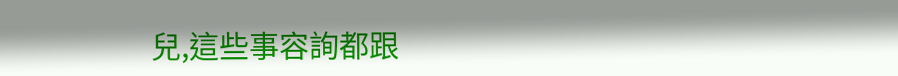兒,這些事容詢都跟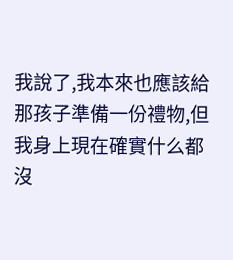我說了,我本來也應該給那孩子準備一份禮物,但我身上現在確實什么都沒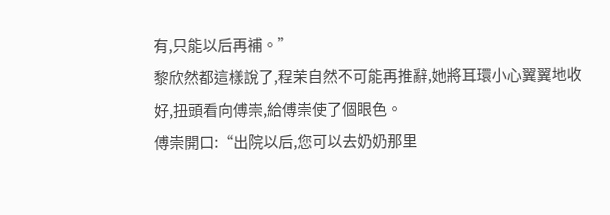有,只能以后再補。”
黎欣然都這樣說了,程茉自然不可能再推辭,她將耳環小心翼翼地收好,扭頭看向傅崇,給傅崇使了個眼色。
傅崇開口:“出院以后,您可以去奶奶那里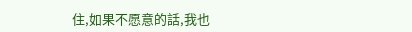住,如果不愿意的話,我也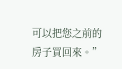可以把您之前的房子買回來。”